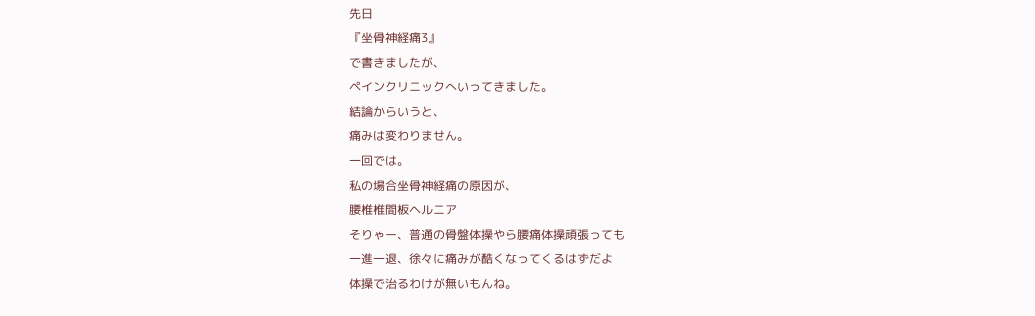先日
『坐骨神経痛3』
で書きましたが、
ペインクリニックへいってきました。
結論からいうと、
痛みは変わりません。
一回では。
私の場合坐骨神経痛の原因が、
腰椎椎間板ヘルニア
そりゃー、普通の骨盤体操やら腰痛体操頑張っても
一進一退、徐々に痛みが酷くなってくるはずだよ
体操で治るわけが無いもんね。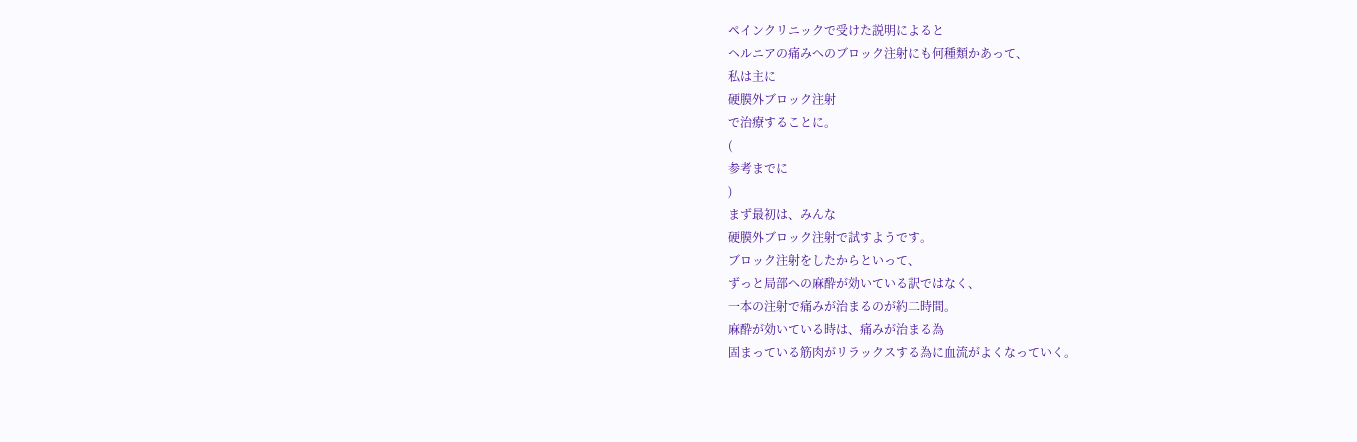ペインクリニックで受けた説明によると
ヘルニアの痛みへのブロック注射にも何種類かあって、
私は主に
硬膜外ブロック注射
で治療することに。
(
参考までに
)
まず最初は、みんな
硬膜外ブロック注射で試すようです。
ブロック注射をしたからといって、
ずっと局部への麻酔が効いている訳ではなく、
一本の注射で痛みが治まるのが約二時間。
麻酔が効いている時は、痛みが治まる為
固まっている筋肉がリラックスする為に血流がよくなっていく。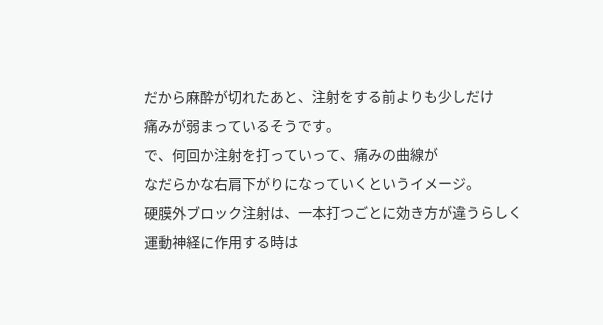だから麻酔が切れたあと、注射をする前よりも少しだけ
痛みが弱まっているそうです。
で、何回か注射を打っていって、痛みの曲線が
なだらかな右肩下がりになっていくというイメージ。
硬膜外ブロック注射は、一本打つごとに効き方が違うらしく
運動神経に作用する時は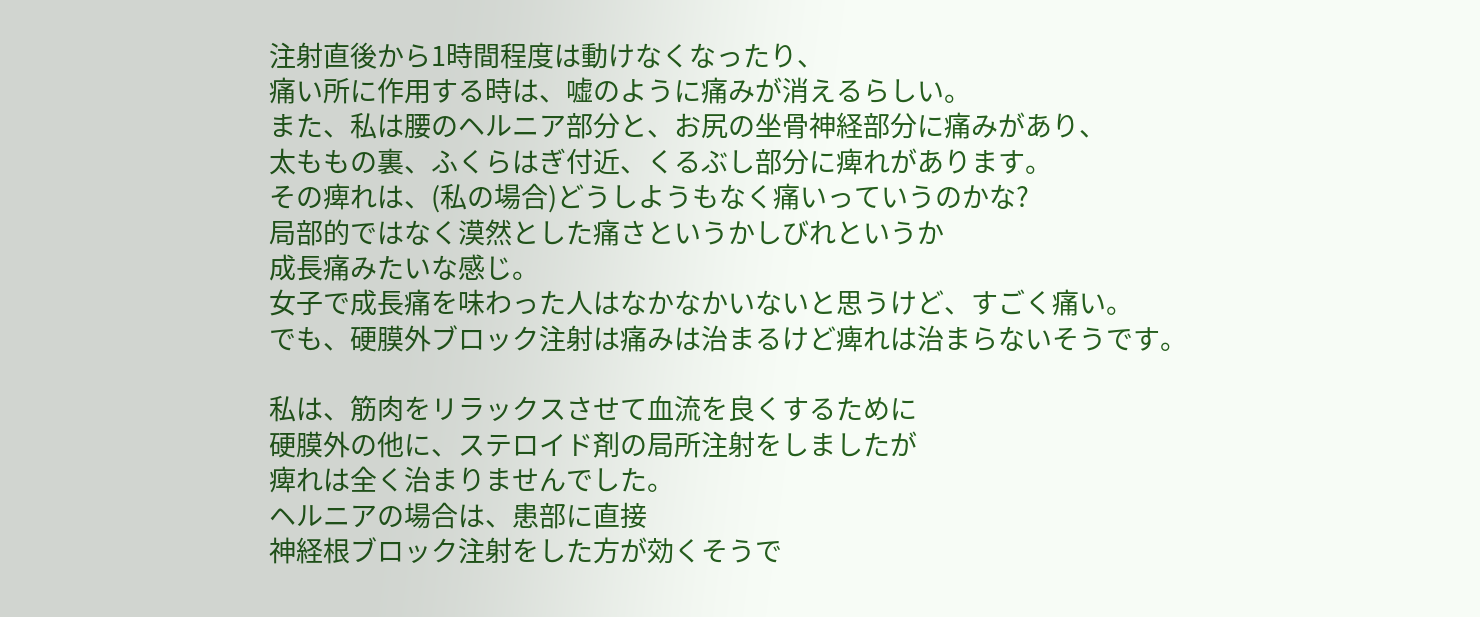注射直後から1時間程度は動けなくなったり、
痛い所に作用する時は、嘘のように痛みが消えるらしい。
また、私は腰のヘルニア部分と、お尻の坐骨神経部分に痛みがあり、
太ももの裏、ふくらはぎ付近、くるぶし部分に痺れがあります。
その痺れは、(私の場合)どうしようもなく痛いっていうのかな?
局部的ではなく漠然とした痛さというかしびれというか
成長痛みたいな感じ。
女子で成長痛を味わった人はなかなかいないと思うけど、すごく痛い。
でも、硬膜外ブロック注射は痛みは治まるけど痺れは治まらないそうです。

私は、筋肉をリラックスさせて血流を良くするために
硬膜外の他に、ステロイド剤の局所注射をしましたが
痺れは全く治まりませんでした。
ヘルニアの場合は、患部に直接
神経根ブロック注射をした方が効くそうで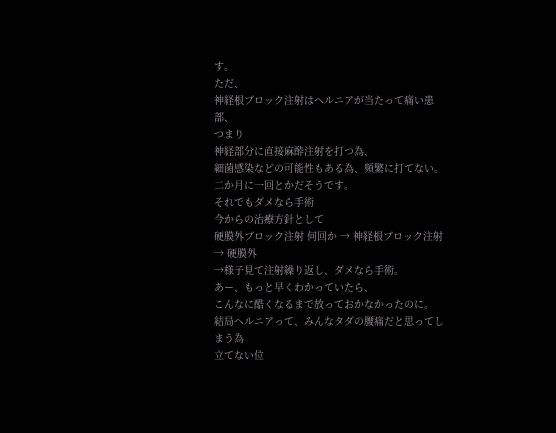す。
ただ、
神経根ブロック注射はヘルニアが当たって痛い患部、
つまり
神経部分に直接麻酔注射を打つ為、
細菌感染などの可能性もある為、頻繁に打てない。
二か月に一回とかだそうです。
それでもダメなら手術
今からの治療方針として
硬膜外ブロック注射 何回か → 神経根ブロック注射 → 硬膜外
→様子見て注射繰り返し、ダメなら手術。
あー、もっと早くわかっていたら、
こんなに酷くなるまで放っておかなかったのに。
結局ヘルニアって、みんなタダの腰痛だと思ってしまう為
立てない位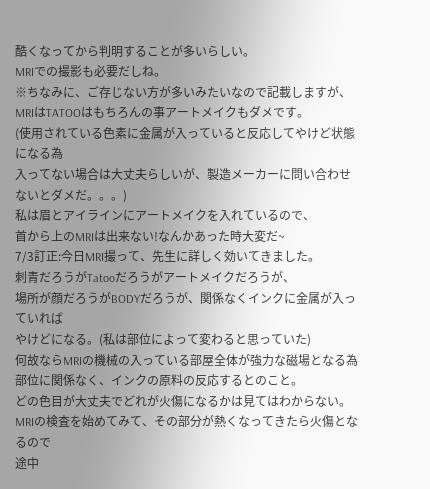酷くなってから判明することが多いらしい。
MRIでの撮影も必要だしね。
※ちなみに、ご存じない方が多いみたいなので記載しますが、
MRIはTATOOはもちろんの事アートメイクもダメです。
(使用されている色素に金属が入っていると反応してやけど状態になる為
入ってない場合は大丈夫らしいが、製造メーカーに問い合わせないとダメだ。。。)
私は眉とアイラインにアートメイクを入れているので、
首から上のMRIは出来ない!なんかあった時大変だ~
7/3訂正:今日MRI撮って、先生に詳しく効いてきました。
刺青だろうがTatooだろうがアートメイクだろうが、
場所が顔だろうがBODYだろうが、関係なくインクに金属が入っていれば
やけどになる。(私は部位によって変わると思っていた)
何故ならMRIの機械の入っている部屋全体が強力な磁場となる為
部位に関係なく、インクの原料の反応するとのこと。
どの色目が大丈夫でどれが火傷になるかは見てはわからない。
MRIの検査を始めてみて、その部分が熱くなってきたら火傷となるので
途中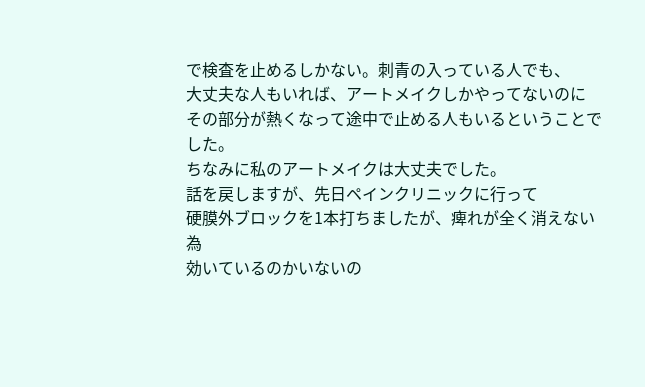で検査を止めるしかない。刺青の入っている人でも、
大丈夫な人もいれば、アートメイクしかやってないのに
その部分が熱くなって途中で止める人もいるということでした。
ちなみに私のアートメイクは大丈夫でした。
話を戻しますが、先日ペインクリニックに行って
硬膜外ブロックを1本打ちましたが、痺れが全く消えない為
効いているのかいないの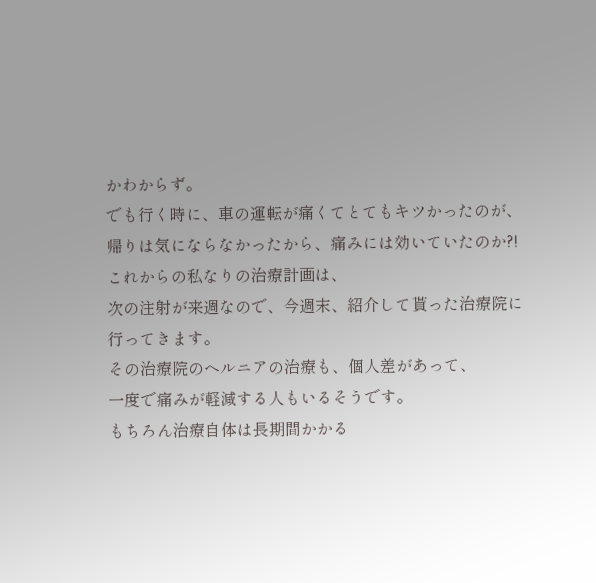かわからず。
でも行く時に、車の運転が痛くてとてもキツかったのが、
帰りは気にならなかったから、痛みには効いていたのか?!
これからの私なりの治療計画は、
次の注射が来週なので、今週末、紹介して貰った治療院に
行ってきます。
その治療院のヘルニアの治療も、個人差があって、
一度で痛みが軽減する人もいるそうです。
もちろん治療自体は長期間かかる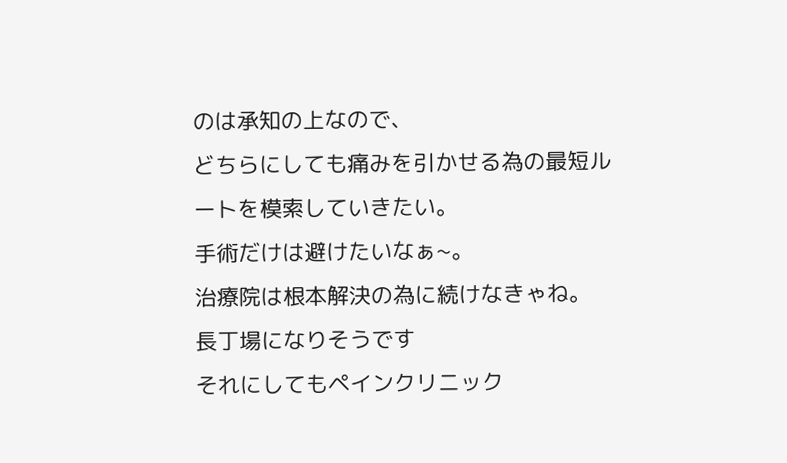のは承知の上なので、
どちらにしても痛みを引かせる為の最短ルートを模索していきたい。
手術だけは避けたいなぁ~。
治療院は根本解決の為に続けなきゃね。
長丁場になりそうです
それにしてもペインクリニック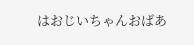はおじいちゃんおばあ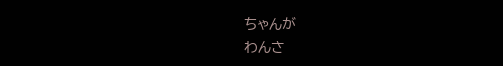ちゃんが
わんさ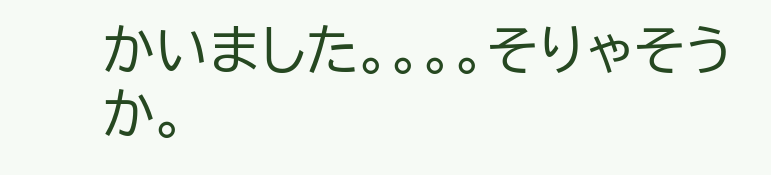かいました。。。。そりゃそうか。